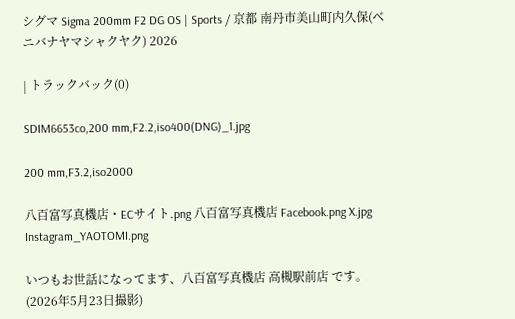シグマ Sigma 200mm F2 DG OS | Sports / 京都 南丹市美山町内久保(ベニバナヤマシャクヤク) 2026

| トラックバック(0)

SDIM6653co,200 mm,F2.2,iso400(DNG)_1.jpg

200 mm,F3.2,iso2000

八百富写真機店・ECサイト.png 八百富写真機店 Facebook.png X.jpg Instagram_YAOTOMI.png

いつもお世話になってます、八百富写真機店 高槻駅前店 です。(2026年5月23日撮影)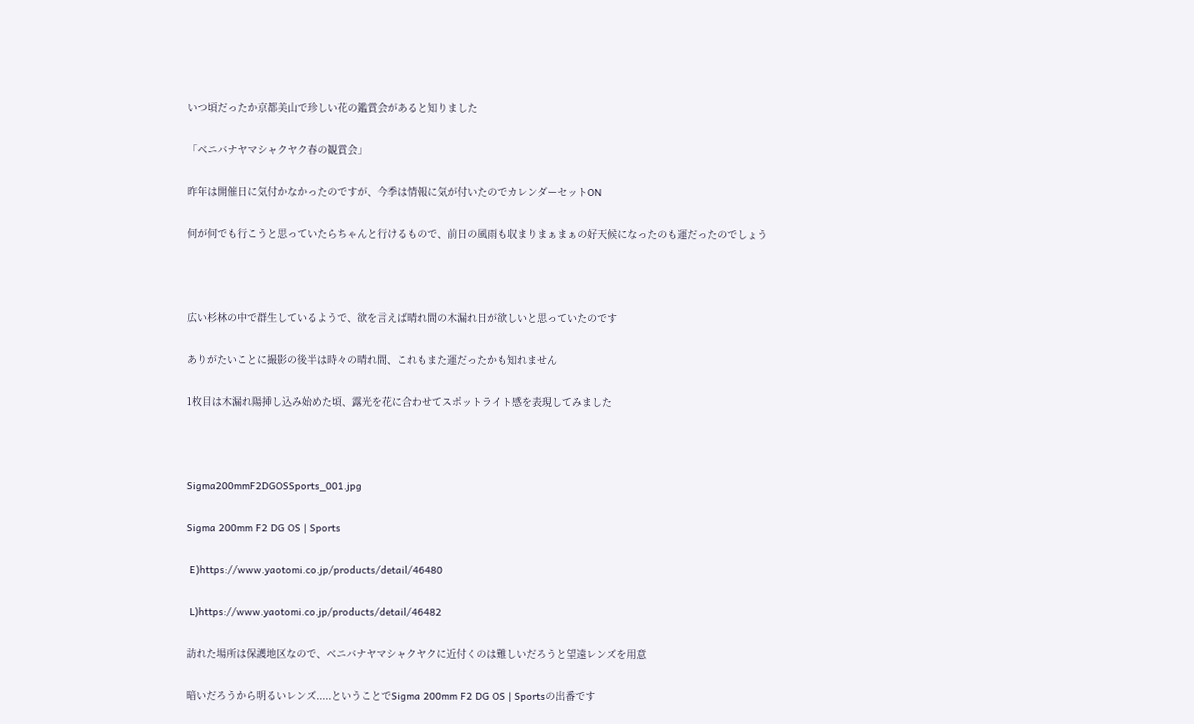いつ頃だったか京都美山で珍しい花の鑑賞会があると知りました

「ベニバナヤマシャクヤク春の観賞会」

昨年は開催日に気付かなかったのですが、今季は情報に気が付いたのでカレンダーセットON

何が何でも行こうと思っていたらちゃんと行けるもので、前日の風雨も収まりまぁまぁの好天候になったのも運だったのでしょう



広い杉林の中で群生しているようで、欲を言えば晴れ間の木漏れ日が欲しいと思っていたのです

ありがたいことに撮影の後半は時々の晴れ間、これもまた運だったかも知れません

1枚目は木漏れ陽挿し込み始めた頃、露光を花に合わせてスポットライト感を表現してみました



Sigma200mmF2DGOSSports_001.jpg

Sigma 200mm F2 DG OS | Sports

 E)https://www.yaotomi.co.jp/products/detail/46480

 L)https://www.yaotomi.co.jp/products/detail/46482

訪れた場所は保護地区なので、ベニバナヤマシャクヤクに近付くのは難しいだろうと望遠レンズを用意

暗いだろうから明るいレンズ.....ということでSigma 200mm F2 DG OS | Sportsの出番です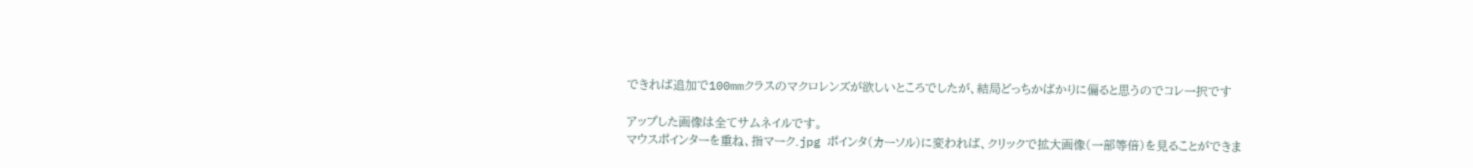できれば追加で100mmクラスのマクロレンズが欲しいところでしたが、結局どっちかばかりに偏ると思うのでコレ一択です

アップした画像は全てサムネイルです。
マウスポインターを重ね、指マーク.jpg ポインタ(カーソル)に変われば、クリックで拡大画像(一部等倍)を見ることができま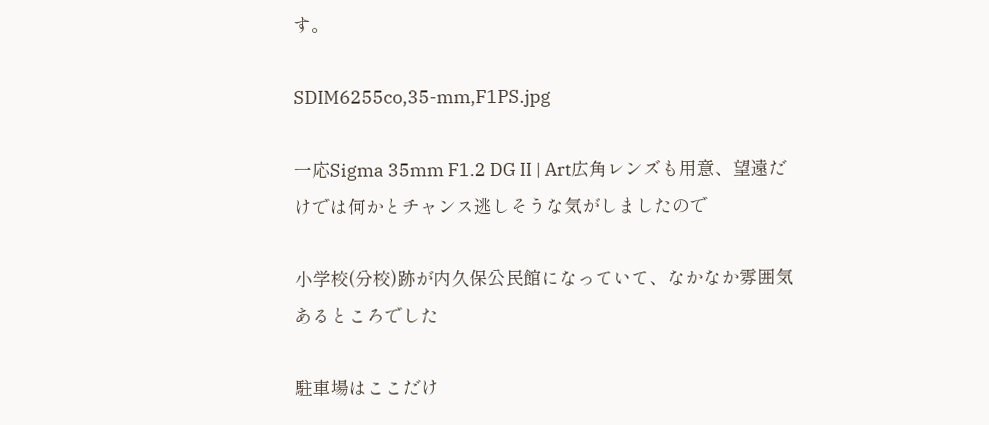す。

SDIM6255co,35-mm,F1PS.jpg

一応Sigma 35mm F1.2 DG II | Art広角レンズも用意、望遠だけでは何かとチャンス逃しそうな気がしましたので

小学校(分校)跡が内久保公民館になっていて、なかなか雰囲気あるところでした

駐車場はここだけ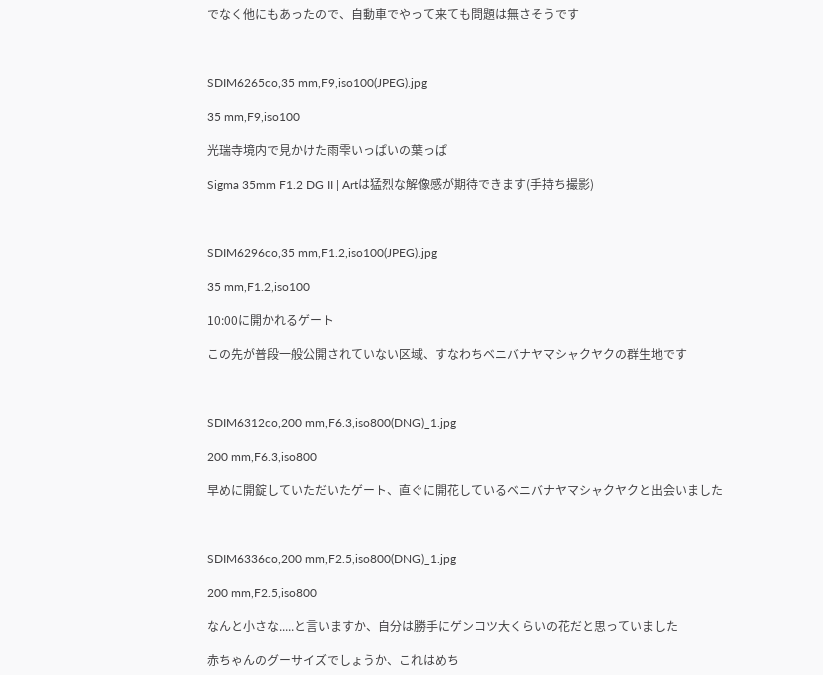でなく他にもあったので、自動車でやって来ても問題は無さそうです



SDIM6265co,35 mm,F9,iso100(JPEG).jpg

35 mm,F9,iso100

光瑞寺境内で見かけた雨雫いっぱいの葉っぱ

Sigma 35mm F1.2 DG II | Artは猛烈な解像感が期待できます(手持ち撮影)



SDIM6296co,35 mm,F1.2,iso100(JPEG).jpg

35 mm,F1.2,iso100

10:00に開かれるゲート

この先が普段一般公開されていない区域、すなわちベニバナヤマシャクヤクの群生地です



SDIM6312co,200 mm,F6.3,iso800(DNG)_1.jpg

200 mm,F6.3,iso800

早めに開錠していただいたゲート、直ぐに開花しているベニバナヤマシャクヤクと出会いました



SDIM6336co,200 mm,F2.5,iso800(DNG)_1.jpg

200 mm,F2.5,iso800

なんと小さな.....と言いますか、自分は勝手にゲンコツ大くらいの花だと思っていました

赤ちゃんのグーサイズでしょうか、これはめち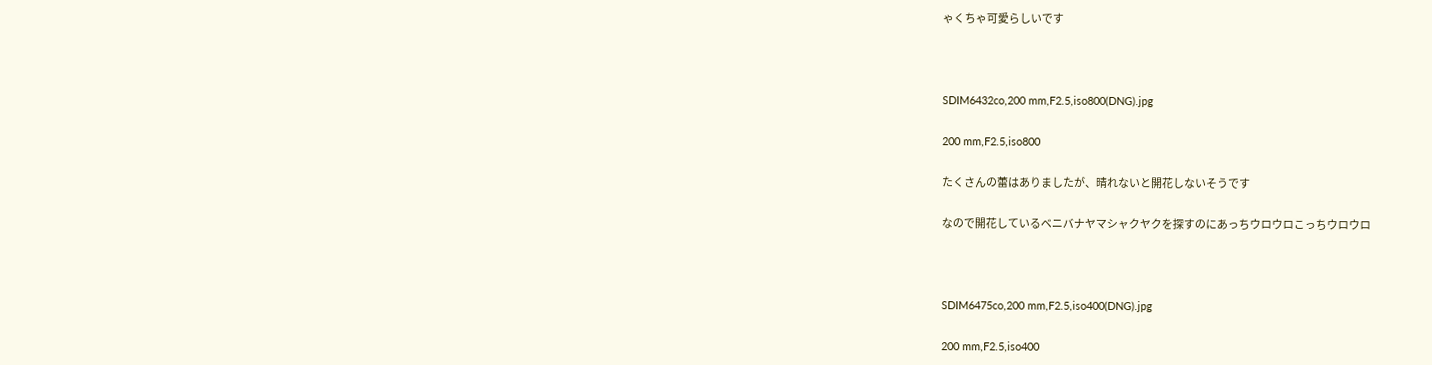ゃくちゃ可愛らしいです



SDIM6432co,200 mm,F2.5,iso800(DNG).jpg

200 mm,F2.5,iso800

たくさんの蕾はありましたが、晴れないと開花しないそうです

なので開花しているベニバナヤマシャクヤクを探すのにあっちウロウロこっちウロウロ



SDIM6475co,200 mm,F2.5,iso400(DNG).jpg

200 mm,F2.5,iso400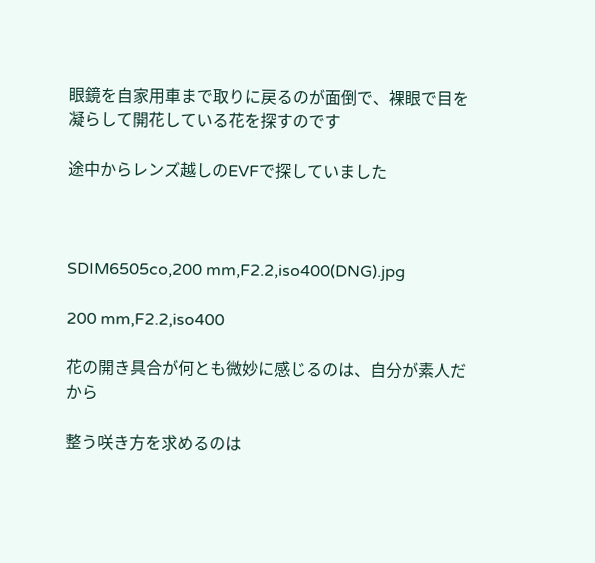眼鏡を自家用車まで取りに戻るのが面倒で、裸眼で目を凝らして開花している花を探すのです

途中からレンズ越しのEVFで探していました



SDIM6505co,200 mm,F2.2,iso400(DNG).jpg

200 mm,F2.2,iso400

花の開き具合が何とも微妙に感じるのは、自分が素人だから

整う咲き方を求めるのは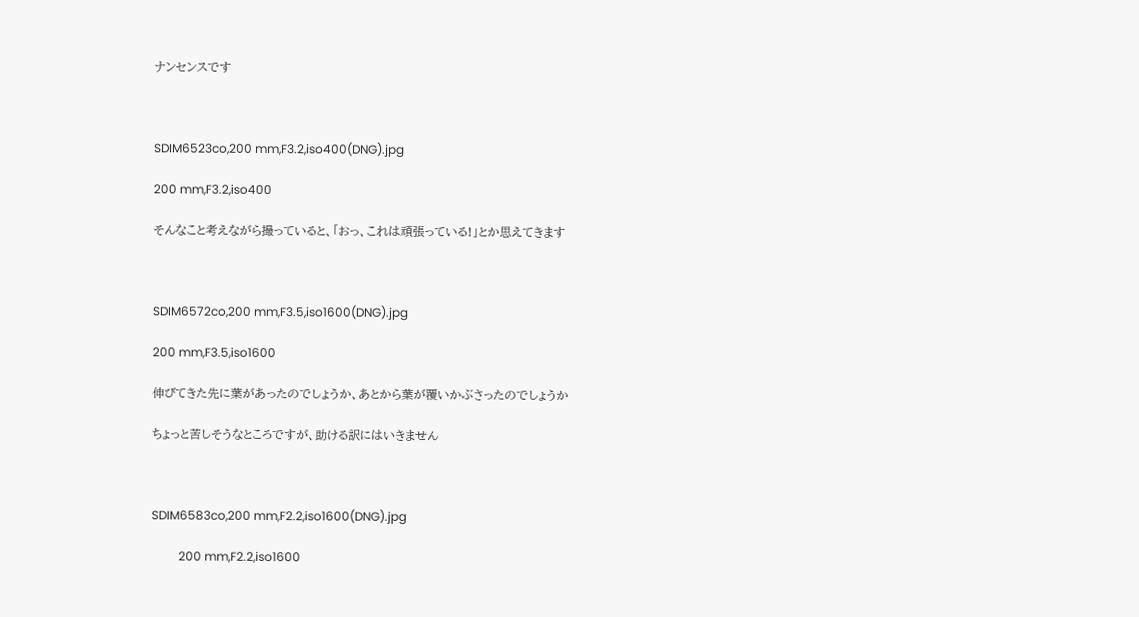ナンセンスです



SDIM6523co,200 mm,F3.2,iso400(DNG).jpg

200 mm,F3.2,iso400

そんなこと考えながら撮っていると、「おっ、これは頑張っている!」とか思えてきます



SDIM6572co,200 mm,F3.5,iso1600(DNG).jpg

200 mm,F3.5,iso1600

伸びてきた先に葉があったのでしょうか、あとから葉が覆いかぶさったのでしょうか

ちょっと苦しそうなところですが、助ける訳にはいきません



SDIM6583co,200 mm,F2.2,iso1600(DNG).jpg

         200 mm,F2.2,iso1600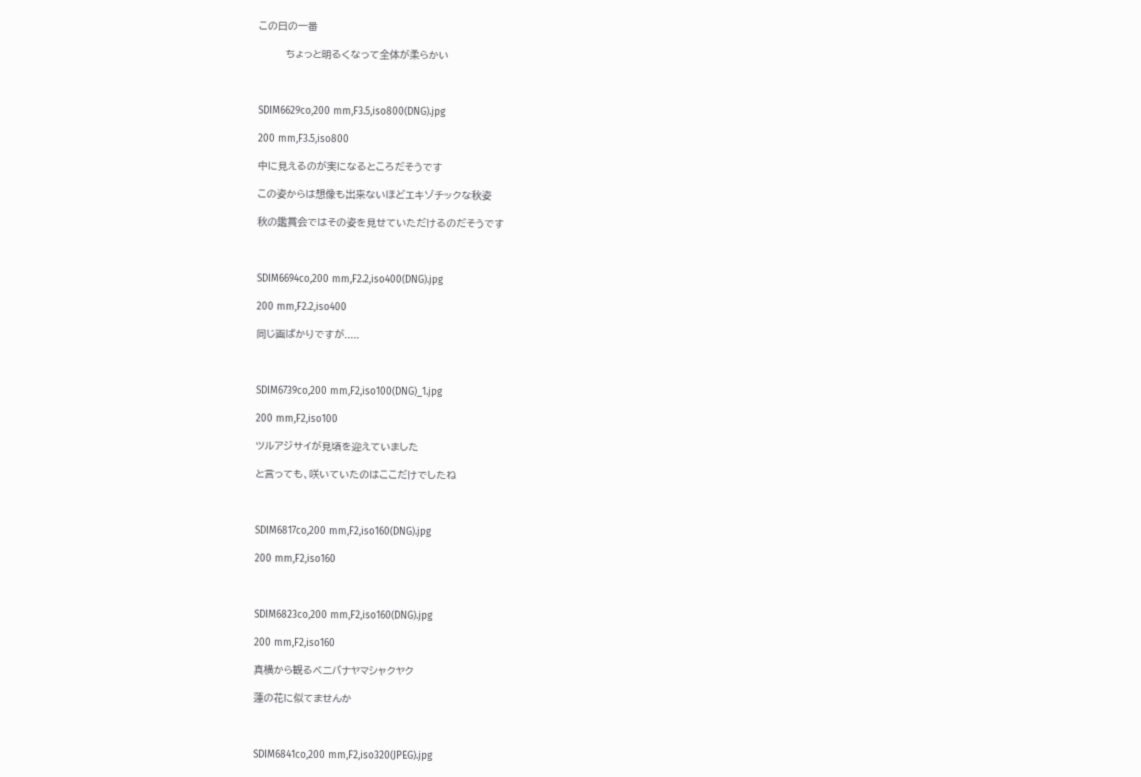この日の一番

         ちょっと明るくなって全体が柔らかい



SDIM6629co,200 mm,F3.5,iso800(DNG).jpg

200 mm,F3.5,iso800

中に見えるのが実になるところだそうです

この姿からは想像も出来ないほどエキゾチックな秋姿

秋の鑑賞会ではその姿を見せていただけるのだそうです



SDIM6694co,200 mm,F2.2,iso400(DNG).jpg

200 mm,F2.2,iso400

同じ画ばかりですが.....



SDIM6739co,200 mm,F2,iso100(DNG)_1.jpg

200 mm,F2,iso100

ツルアジサイが見頃を迎えていました

と言っても、咲いていたのはここだけでしたね



SDIM6817co,200 mm,F2,iso160(DNG).jpg

200 mm,F2,iso160



SDIM6823co,200 mm,F2,iso160(DNG).jpg

200 mm,F2,iso160

真横から観るベニバナヤマシャクヤク

蓮の花に似てませんか



SDIM6841co,200 mm,F2,iso320(JPEG).jpg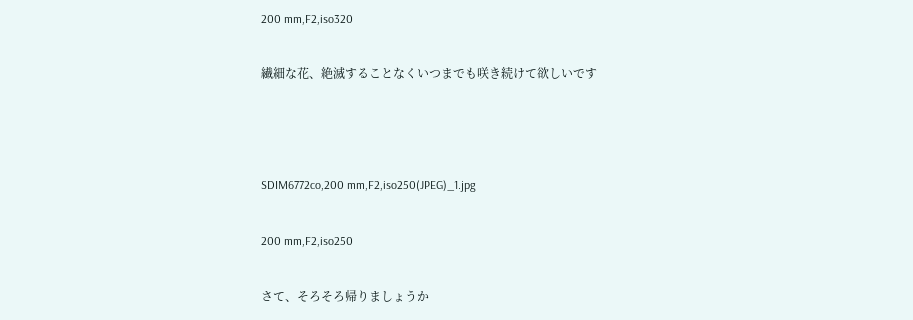200 mm,F2,iso320

繊細な花、絶滅することなくいつまでも咲き続けて欲しいです



SDIM6772co,200 mm,F2,iso250(JPEG)_1.jpg

200 mm,F2,iso250

さて、そろそろ帰りましょうか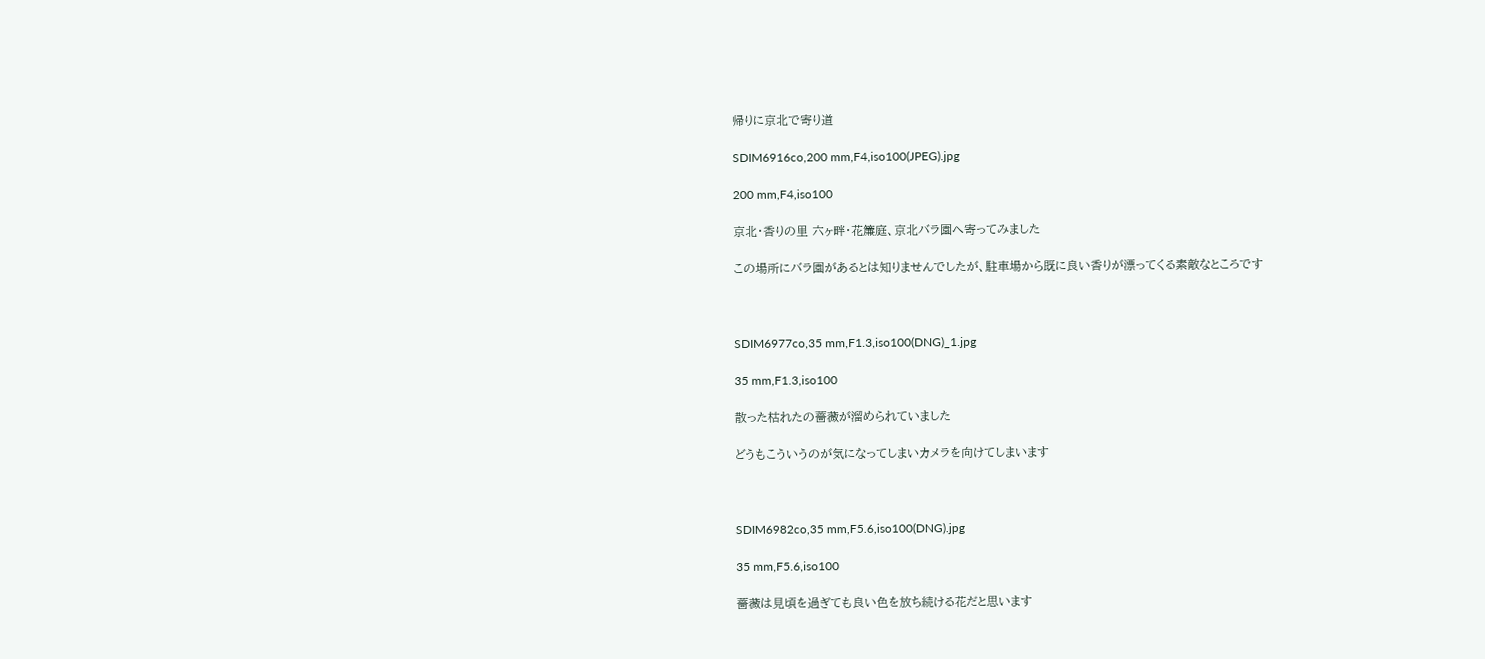帰りに京北で寄り道

SDIM6916co,200 mm,F4,iso100(JPEG).jpg

200 mm,F4,iso100

京北・香りの里 六ヶ畔・花簾庭、京北バラ園へ寄ってみました

この場所にバラ園があるとは知りませんでしたが、駐車場から既に良い香りが漂ってくる素敵なところです



SDIM6977co,35 mm,F1.3,iso100(DNG)_1.jpg

35 mm,F1.3,iso100

散った枯れたの薔薇が溜められていました

どうもこういうのが気になってしまいカメラを向けてしまいます



SDIM6982co,35 mm,F5.6,iso100(DNG).jpg

35 mm,F5.6,iso100

薔薇は見頃を過ぎても良い色を放ち続ける花だと思います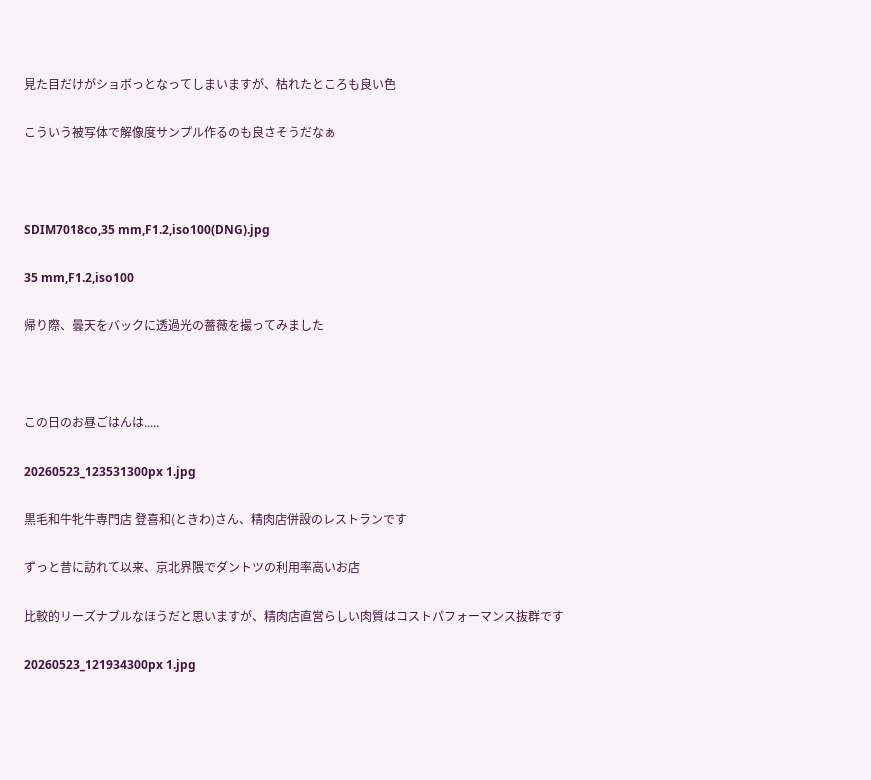見た目だけがショボっとなってしまいますが、枯れたところも良い色

こういう被写体で解像度サンプル作るのも良さそうだなぁ



SDIM7018co,35 mm,F1.2,iso100(DNG).jpg

35 mm,F1.2,iso100

帰り際、曇天をバックに透過光の薔薇を撮ってみました



この日のお昼ごはんは.....

20260523_123531300px 1.jpg

黒毛和牛牝牛専門店 登喜和(ときわ)さん、精肉店併設のレストランです

ずっと昔に訪れて以来、京北界隈でダントツの利用率高いお店

比較的リーズナブルなほうだと思いますが、精肉店直営らしい肉質はコストパフォーマンス抜群です

20260523_121934300px 1.jpg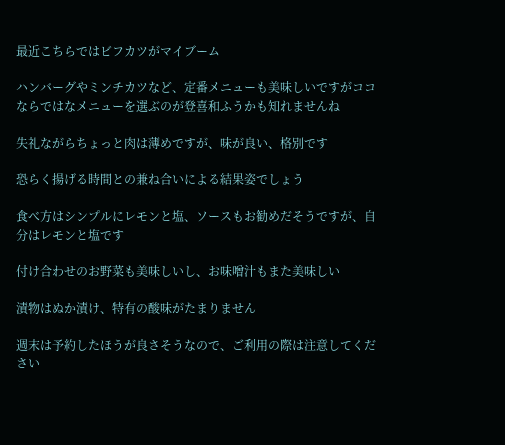最近こちらではビフカツがマイブーム

ハンバーグやミンチカツなど、定番メニューも美味しいですがココならではなメニューを選ぶのが登喜和ふうかも知れませんね

失礼ながらちょっと肉は薄めですが、味が良い、格別です

恐らく揚げる時間との兼ね合いによる結果姿でしょう

食べ方はシンプルにレモンと塩、ソースもお勧めだそうですが、自分はレモンと塩です

付け合わせのお野菜も美味しいし、お味噌汁もまた美味しい

漬物はぬか漬け、特有の酸味がたまりません

週末は予約したほうが良さそうなので、ご利用の際は注意してください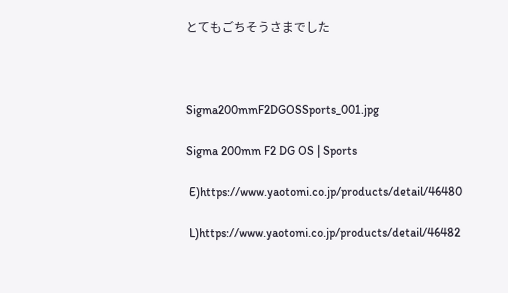とてもごちそうさまでした



Sigma200mmF2DGOSSports_001.jpg

Sigma 200mm F2 DG OS | Sports

 E)https://www.yaotomi.co.jp/products/detail/46480

 L)https://www.yaotomi.co.jp/products/detail/46482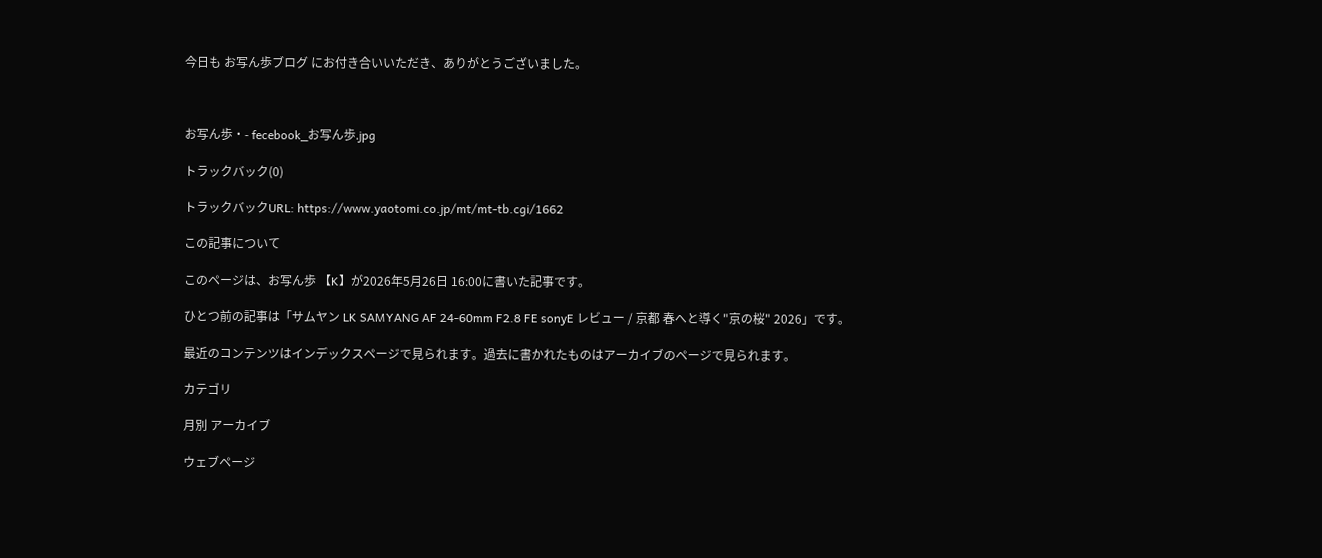今日も お写ん歩ブログ にお付き合いいただき、ありがとうございました。



お写ん歩・- fecebook_お写ん歩.jpg

トラックバック(0)

トラックバックURL: https://www.yaotomi.co.jp/mt/mt-tb.cgi/1662

この記事について

このページは、お写ん歩 【K】が2026年5月26日 16:00に書いた記事です。

ひとつ前の記事は「サムヤン LK SAMYANG AF 24-60mm F2.8 FE sonyE レビュー / 京都 春へと導く"京の桜" 2026」です。

最近のコンテンツはインデックスページで見られます。過去に書かれたものはアーカイブのページで見られます。

カテゴリ

月別 アーカイブ

ウェブページ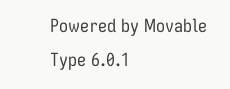Powered by Movable Type 6.0.1